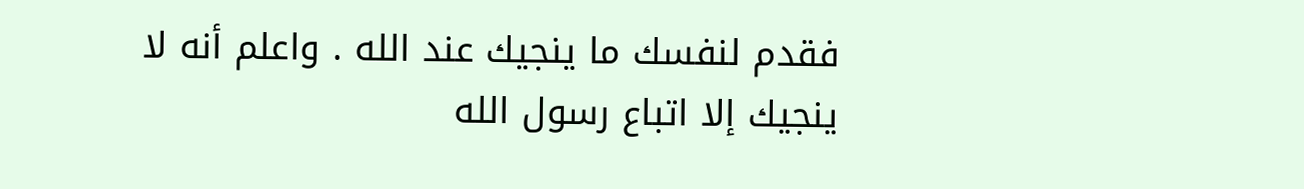فقدم لنفسك ما ينجيك عند الله . واعلم أنه لا ينجيك إلا اتباع رسول الله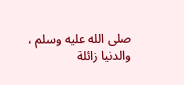صلى الله عليه وسلم ، والدنيا زائلة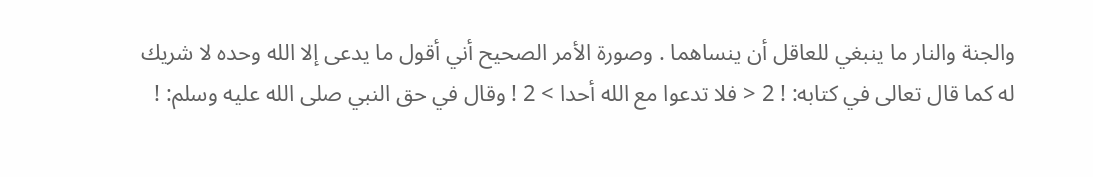والجنة والنار ما ينبغي للعاقل أن ينساهما . وصورة الأمر الصحيح أني أقول ما يدعى إلا الله وحده لا شريك له كما قال تعالى في كتابه: ! 2 < فلا تدعوا مع الله أحدا > 2 ! وقال في حق النبي صلى الله عليه وسلم: !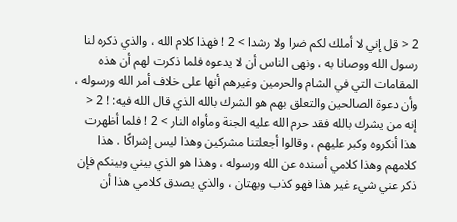2 < قل إني لا أملك لكم ضرا ولا رشدا > 2 ! فهذا كلام الله ، والذي ذكره لنا رسول الله ووصانا به ، ونهى الناس أن لا يدعوه فلما ذكرت لهم أن هذه المقامات التي في الشام والحرمين وغيرهم أنها على خلاف أمر الله ورسوله ، وأن دعوة الصالحين والتعلق بهم هو الشرك بالله الذي قال الله فيه: ! 2 < إنه من يشرك بالله فقد حرم الله عليه الجنة ومأواه النار > 2 ! فلما أظهرت هذا أنكروه وكبر عليهم ، وقالوا أجعلتنا مشركين وهذا ليس إشراكًا . هذا كلامهم وهذا كلامي أسنده عن الله ورسوله ، وهذا هو الذي بيني وبينكم فإن ذكر عني شيء غير هذا فهو كذب وبهتان ، والذي يصدق كلامي هذا أن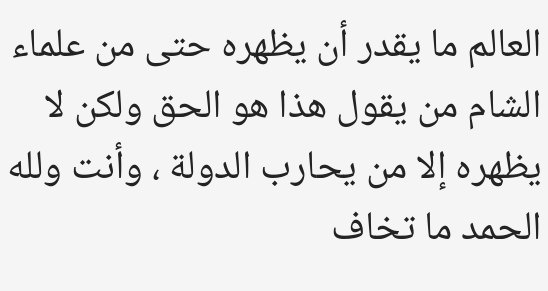العالم ما يقدر أن يظهره حتى من علماء الشام من يقول هذا هو الحق ولكن لا يظهره إلا من يحارب الدولة ، وأنت ولله الحمد ما تخاف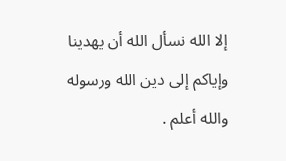إلا الله نسأل الله أن يهدينا وإياكم إلى دين الله ورسوله والله أعلم .